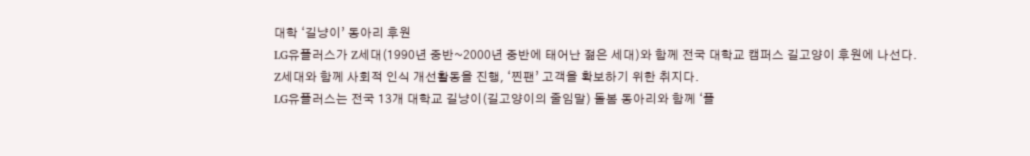대학 ‘길냥이’ 동아리 후원
LG유플러스가 Z세대(1990년 중반~2000년 중반에 태어난 젊은 세대)와 함께 전국 대학교 캠퍼스 길고양이 후원에 나선다.
Z세대와 함께 사회적 인식 개선활동을 진행, ‘찐팬’ 고객을 확보하기 위한 취지다.
LG유플러스는 전국 13개 대학교 길냥이(길고양이의 줄임말) 돌봄 동아리와 함께 ‘플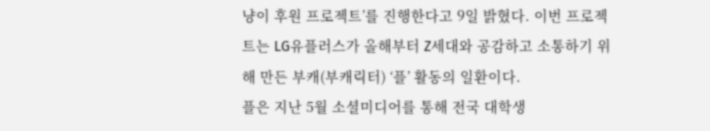냥이 후원 프로젝트’를 진행한다고 9일 밝혔다. 이번 프로젝트는 LG유플러스가 올해부터 Z세대와 공감하고 소통하기 위해 만든 부캐(부캐릭터) ‘플’ 활동의 일환이다.
플은 지난 5월 소셜미디어를 통해 전국 대학생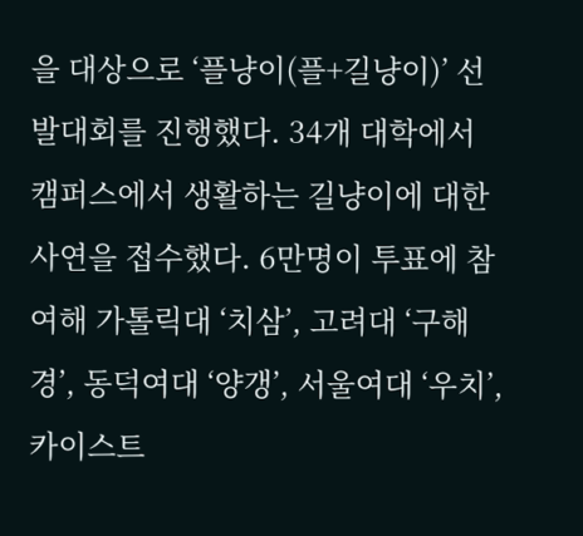을 대상으로 ‘플냥이(플+길냥이)’ 선발대회를 진행했다. 34개 대학에서 캠퍼스에서 생활하는 길냥이에 대한 사연을 접수했다. 6만명이 투표에 참여해 가톨릭대 ‘치삼’, 고려대 ‘구해경’, 동덕여대 ‘양갱’, 서울여대 ‘우치’, 카이스트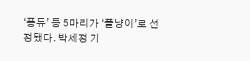‘퐁듀’ 등 5마리가 ‘플냥이’로 선정됐다. 박세정 기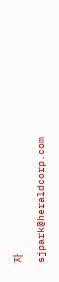자
sjpark@heraldcorp.com